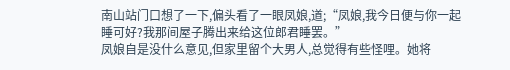南山站门口想了一下,偏头看了一眼凤娘,道;“凤娘,我今日便与你一起睡可好?我那间屋子腾出来给这位郎君睡罢。”
凤娘自是没什么意见,但家里留个大男人,总觉得有些怪哩。她将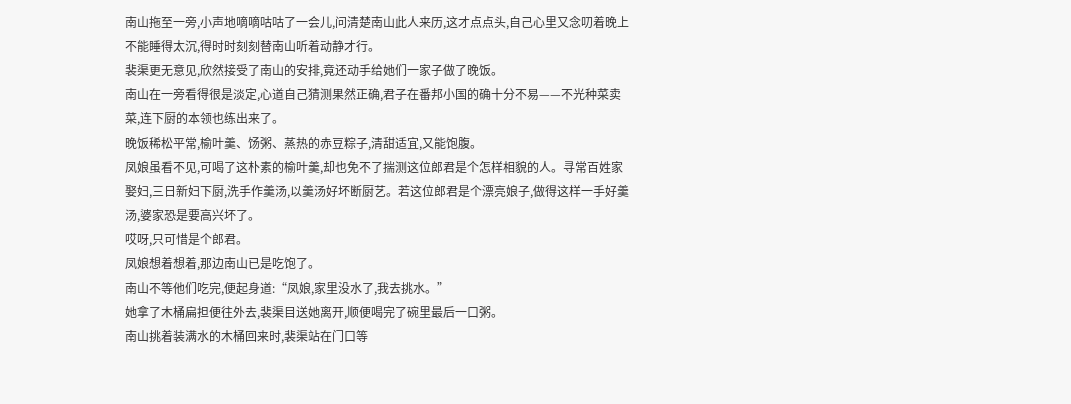南山拖至一旁,小声地嘀嘀咕咕了一会儿,问清楚南山此人来历,这才点点头,自己心里又念叨着晚上不能睡得太沉,得时时刻刻替南山听着动静才行。
裴渠更无意见,欣然接受了南山的安排,竟还动手给她们一家子做了晚饭。
南山在一旁看得很是淡定,心道自己猜测果然正确,君子在番邦小国的确十分不易——不光种菜卖菜,连下厨的本领也练出来了。
晚饭稀松平常,榆叶羹、饧粥、蒸热的赤豆粽子,清甜适宜,又能饱腹。
凤娘虽看不见,可喝了这朴素的榆叶羹,却也免不了揣测这位郎君是个怎样相貌的人。寻常百姓家娶妇,三日新妇下厨,洗手作羹汤,以羹汤好坏断厨艺。若这位郎君是个漂亮娘子,做得这样一手好羹汤,婆家恐是要高兴坏了。
哎呀,只可惜是个郎君。
凤娘想着想着,那边南山已是吃饱了。
南山不等他们吃完,便起身道:“凤娘,家里没水了,我去挑水。”
她拿了木桶扁担便往外去,裴渠目送她离开,顺便喝完了碗里最后一口粥。
南山挑着装满水的木桶回来时,裴渠站在门口等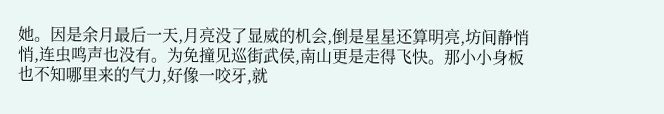她。因是余月最后一天,月亮没了显威的机会,倒是星星还算明亮,坊间静悄悄,连虫鸣声也没有。为免撞见巡街武侯,南山更是走得飞快。那小小身板也不知哪里来的气力,好像一咬牙,就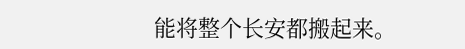能将整个长安都搬起来。